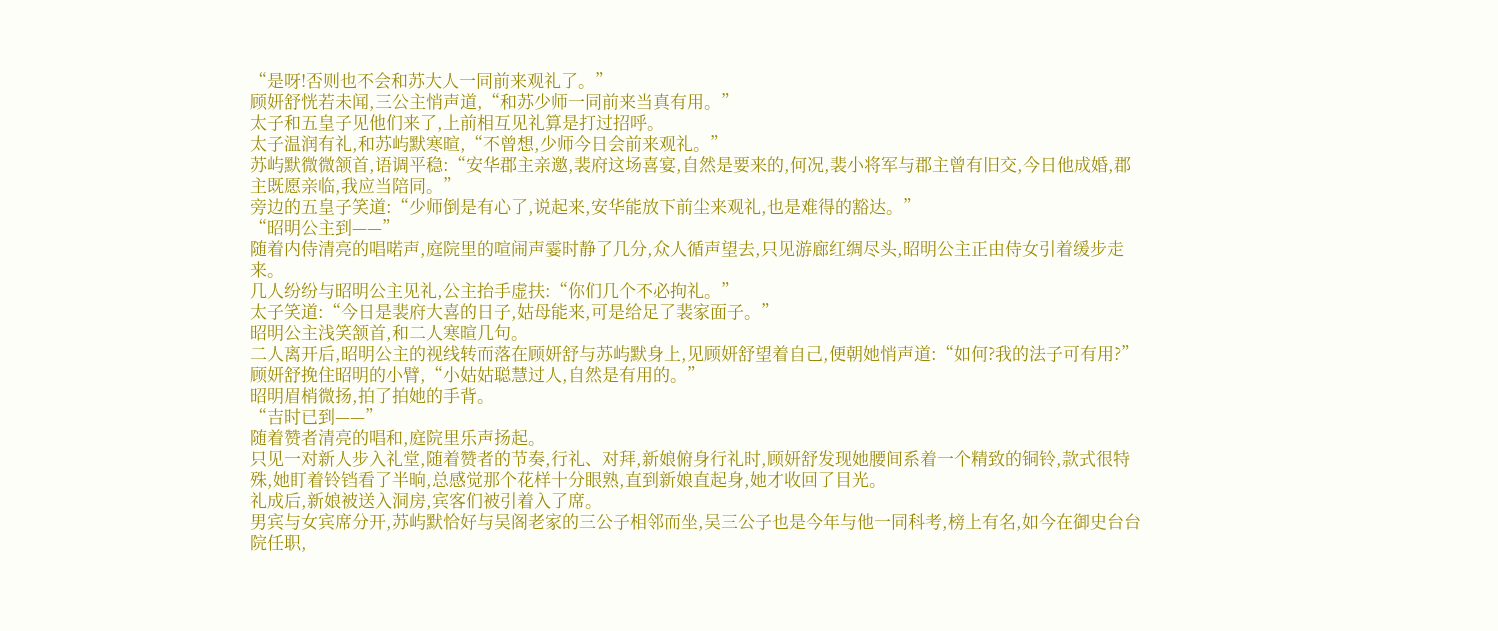“是呀!否则也不会和苏大人一同前来观礼了。”
顾妍舒恍若未闻,三公主悄声道,“和苏少师一同前来当真有用。”
太子和五皇子见他们来了,上前相互见礼算是打过招呼。
太子温润有礼,和苏屿默寒暄,“不曾想,少师今日会前来观礼。”
苏屿默微微颔首,语调平稳:“安华郡主亲邀,裴府这场喜宴,自然是要来的,何况,裴小将军与郡主曾有旧交,今日他成婚,郡主既愿亲临,我应当陪同。”
旁边的五皇子笑道:“少师倒是有心了,说起来,安华能放下前尘来观礼,也是难得的豁达。”
“昭明公主到——”
随着内侍清亮的唱喏声,庭院里的喧闹声霎时静了几分,众人循声望去,只见游廊红绸尽头,昭明公主正由侍女引着缓步走来。
几人纷纷与昭明公主见礼,公主抬手虚扶:“你们几个不必拘礼。”
太子笑道:“今日是裴府大喜的日子,姑母能来,可是给足了裴家面子。”
昭明公主浅笑颔首,和二人寒暄几句。
二人离开后,昭明公主的视线转而落在顾妍舒与苏屿默身上,见顾妍舒望着自己,便朝她悄声道:“如何?我的法子可有用?”
顾妍舒挽住昭明的小臂,“小姑姑聪慧过人,自然是有用的。”
昭明眉梢微扬,拍了拍她的手背。
“吉时已到——”
随着赞者清亮的唱和,庭院里乐声扬起。
只见一对新人步入礼堂,随着赞者的节奏,行礼、对拜,新娘俯身行礼时,顾妍舒发现她腰间系着一个精致的铜铃,款式很特殊,她盯着铃铛看了半晌,总感觉那个花样十分眼熟,直到新娘直起身,她才收回了目光。
礼成后,新娘被送入洞房,宾客们被引着入了席。
男宾与女宾席分开,苏屿默恰好与吴阁老家的三公子相邻而坐,吴三公子也是今年与他一同科考,榜上有名,如今在御史台台院任职,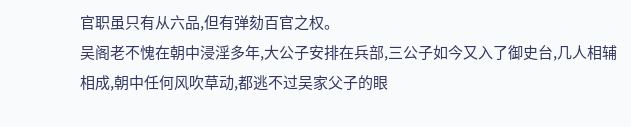官职虽只有从六品,但有弹劾百官之权。
吴阁老不愧在朝中浸淫多年,大公子安排在兵部,三公子如今又入了御史台,几人相辅相成,朝中任何风吹草动,都逃不过吴家父子的眼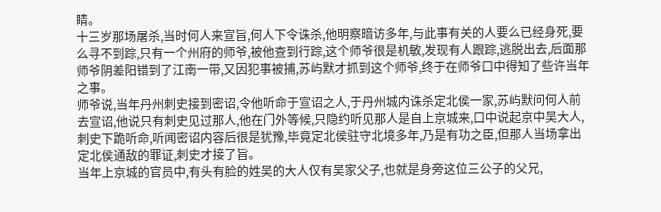睛。
十三岁那场屠杀,当时何人来宣旨,何人下令诛杀,他明察暗访多年,与此事有关的人要么已经身死,要么寻不到踪,只有一个州府的师爷,被他查到行踪,这个师爷很是机敏,发现有人跟踪,逃脱出去,后面那师爷阴差阳错到了江南一带,又因犯事被捕,苏屿默才抓到这个师爷,终于在师爷口中得知了些许当年之事。
师爷说,当年丹州刺史接到密诏,令他听命于宣诏之人,于丹州城内诛杀定北侯一家,苏屿默问何人前去宣诏,他说只有刺史见过那人,他在门外等候,只隐约听见那人是自上京城来,口中说起京中吴大人,刺史下跪听命,听闻密诏内容后很是犹豫,毕竟定北侯驻守北境多年,乃是有功之臣,但那人当场拿出定北侯通敌的罪证,刺史才接了旨。
当年上京城的官员中,有头有脸的姓吴的大人仅有吴家父子,也就是身旁这位三公子的父兄,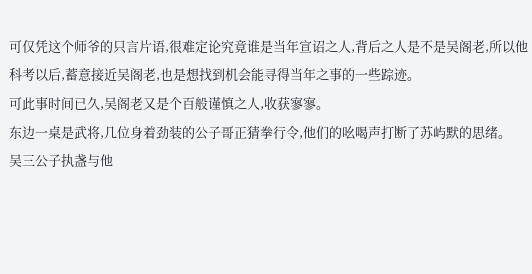可仅凭这个师爷的只言片语,很难定论究竟谁是当年宣诏之人,背后之人是不是吴阁老,所以他科考以后,蓄意接近吴阁老,也是想找到机会能寻得当年之事的一些踪迹。
可此事时间已久,吴阁老又是个百般谨慎之人,收获寥寥。
东边一桌是武将,几位身着劲装的公子哥正猜拳行令,他们的吆喝声打断了苏屿默的思绪。
吴三公子执盏与他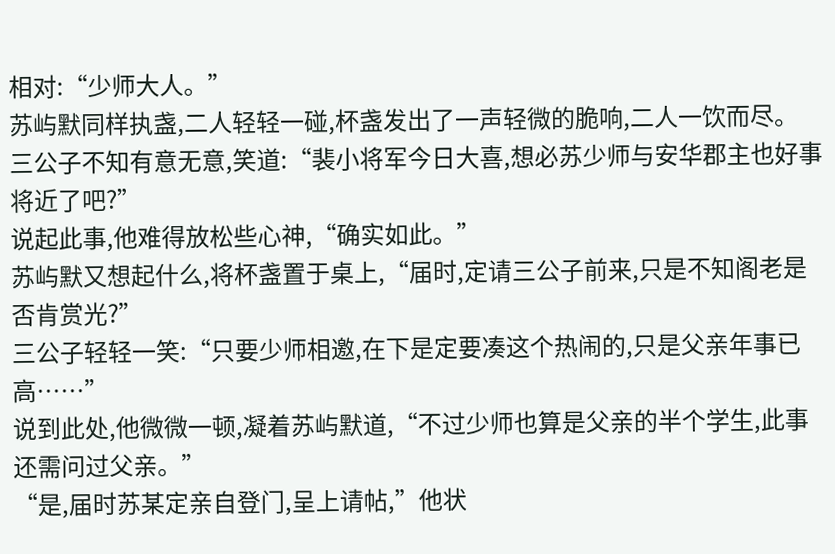相对:“少师大人。”
苏屿默同样执盏,二人轻轻一碰,杯盏发出了一声轻微的脆响,二人一饮而尽。
三公子不知有意无意,笑道:“裴小将军今日大喜,想必苏少师与安华郡主也好事将近了吧?”
说起此事,他难得放松些心神,“确实如此。”
苏屿默又想起什么,将杯盏置于桌上,“届时,定请三公子前来,只是不知阁老是否肯赏光?”
三公子轻轻一笑:“只要少师相邀,在下是定要凑这个热闹的,只是父亲年事已高……”
说到此处,他微微一顿,凝着苏屿默道,“不过少师也算是父亲的半个学生,此事还需问过父亲。”
“是,届时苏某定亲自登门,呈上请帖,”他状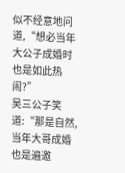似不经意地问道,“想必当年大公子成婚时也是如此热闹?”
吴三公子笑道:“那是自然,当年大哥成婚也是遍邀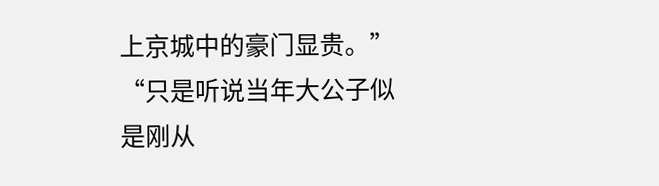上京城中的豪门显贵。”
“只是听说当年大公子似是刚从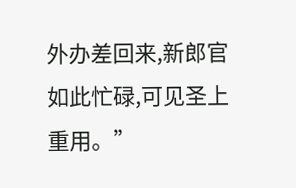外办差回来,新郎官如此忙碌,可见圣上重用。”